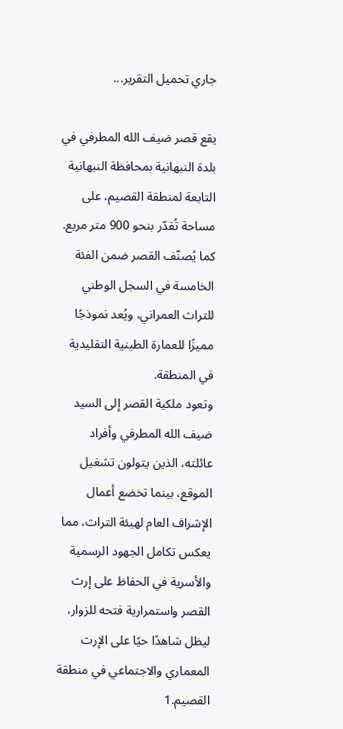جاري تحميل التقرير...

يقع قصر ضيف الله المطرفي في بلدة النبهانية بمحافظة النبهانية التابعة لمنطقة القصيم، على مساحة تُقدّر بنحو 900 متر مربع. كما يُصنّف القصر ضمن الفئة الخامسة في السجل الوطني للتراث العمراني، ويُعد نموذجًا مميزًا للعمارة الطينية التقليدية في المنطقة.
وتعود ملكية القصر إلى السيد ضيف الله المطرفي وأفراد عائلته، الذين يتولون تشغيل الموقع، بينما تخضع أعمال الإشراف العام لهيئة التراث، مما يعكس تكامل الجهود الرسمية والأسرية في الحفاظ على إرث القصر واستمرارية فتحه للزوار، ليظل شاهدًا حيًا على الإرث المعماري والاجتماعي في منطقة القصيم.1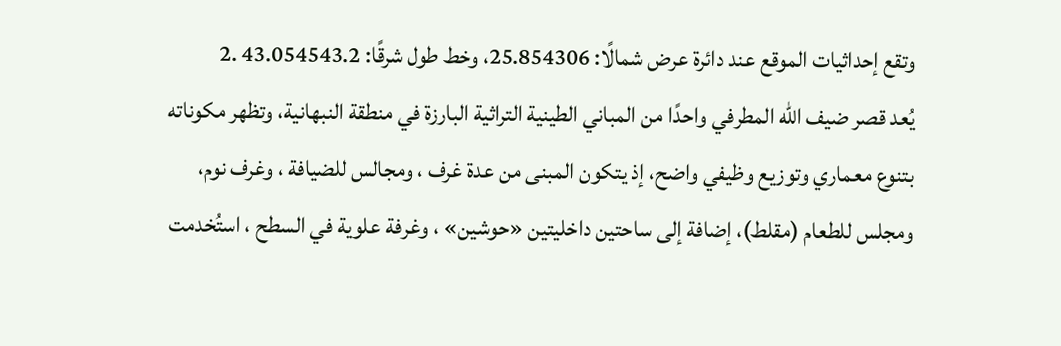وتقع إحداثيات الموقع عند دائرة عرض شمالًا: 25.854306، وخط طول شرقًا: 43.054543.2 .2
يُعد قصر ضيف الله المطرفي واحدًا من المباني الطينية التراثية البارزة في منطقة النبهانية، وتظهر مكوناته بتنوع معماري وتوزيع وظيفي واضح، إذ يتكون المبنى من عدة غرف ، ومجالس للضيافة ، وغرف نوم، ومجلس للطعام (مقلط)، إضافة إلى ساحتين داخليتين «حوشين» ، وغرفة علوية في السطح ، استُخدمت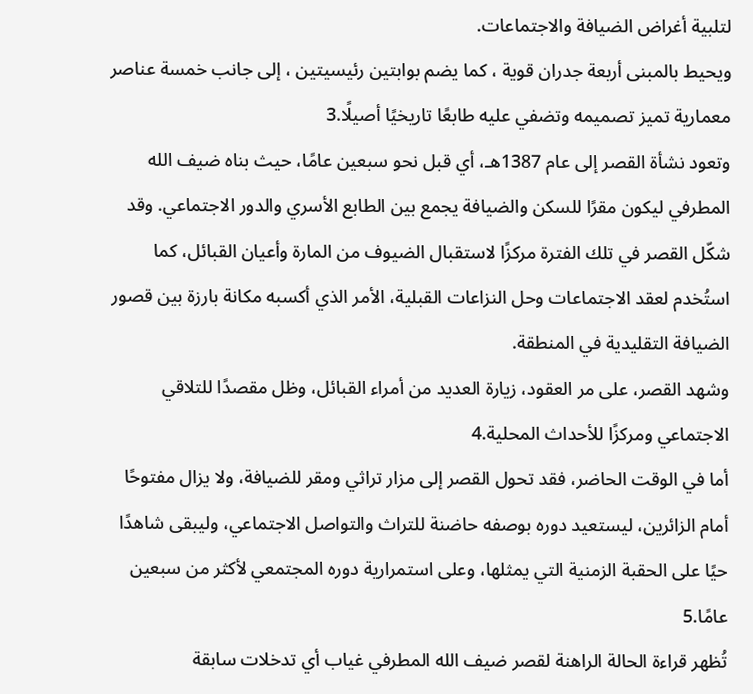لتلبية أغراض الضيافة والاجتماعات.
ويحيط بالمبنى أربعة جدران قوية ، كما يضم بوابتين رئيسيتين ، إلى جانب خمسة عناصر معمارية تميز تصميمه وتضفي عليه طابعًا تاريخيًا أصيلًا.3
وتعود نشأة القصر إلى عام 1387هـ، أي قبل نحو سبعين عامًا، حيث بناه ضيف الله المطرفي ليكون مقرًا للسكن والضيافة يجمع بين الطابع الأسري والدور الاجتماعي. وقد شكّل القصر في تلك الفترة مركزًا لاستقبال الضيوف من المارة وأعيان القبائل، كما استُخدم لعقد الاجتماعات وحل النزاعات القبلية، الأمر الذي أكسبه مكانة بارزة بين قصور الضيافة التقليدية في المنطقة.
وشهد القصر، على مر العقود، زيارة العديد من أمراء القبائل، وظل مقصدًا للتلاقي الاجتماعي ومركزًا للأحداث المحلية.4
أما في الوقت الحاضر، فقد تحول القصر إلى مزار تراثي ومقر للضيافة، ولا يزال مفتوحًا أمام الزائرين، ليستعيد دوره بوصفه حاضنة للتراث والتواصل الاجتماعي، وليبقى شاهدًا حيًا على الحقبة الزمنية التي يمثلها، وعلى استمرارية دوره المجتمعي لأكثر من سبعين عامًا.5
تُظهر قراءة الحالة الراهنة لقصر ضيف الله المطرفي غياب أي تدخلات سابقة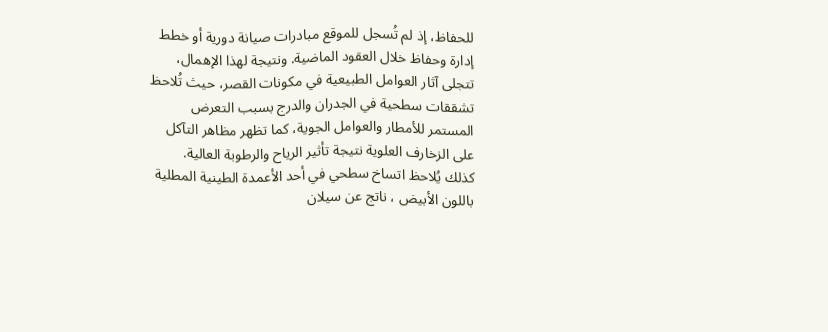للحفاظ، إذ لم تُسجل للموقع مبادرات صيانة دورية أو خطط إدارة وحفاظ خلال العقود الماضية. ونتيجة لهذا الإهمال، تتجلى آثار العوامل الطبيعية في مكونات القصر، حيث تُلاحظ تشققات سطحية في الجدران والدرج بسبب التعرض المستمر للأمطار والعوامل الجوية، كما تظهر مظاهر التآكل على الزخارف العلوية نتيجة تأثير الرياح والرطوبة العالية.
كذلك يُلاحظ اتساخ سطحي في أحد الأعمدة الطينية المطلية باللون الأبيض ، ناتج عن سيلان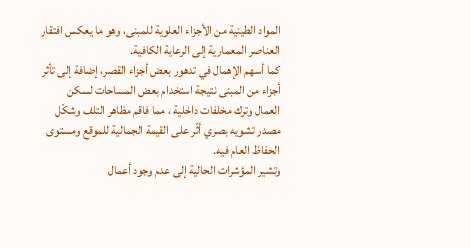المواد الطينية من الأجزاء العلوية للمبنى، وهو ما يعكس افتقار العناصر المعمارية إلى الرعاية الكافية.
كما أسهم الإهمال في تدهور بعض أجزاء القصر، إضافة إلى تأثر أجزاء من المبنى نتيجة استخدام بعض المساحات لسكن العمال وترك مخلفات داخلية ، مما فاقم مظاهر التلف وشكّل مصدر تشويه بصري أثّر على القيمة الجمالية للموقع ومستوى الحفاظ العام فيه.
وتشير المؤشرات الحالية إلى عدم وجود أعمال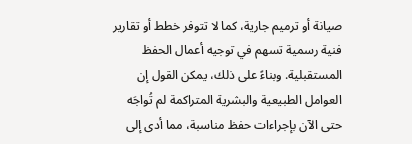صيانة أو ترميم جارية، كما لا تتوفر خطط أو تقارير فنية رسمية تسهم في توجيه أعمال الحفظ المستقبلية. وبناءً على ذلك، يمكن القول إن العوامل الطبيعية والبشرية المتراكمة لم تُواجَه حتى الآن بإجراءات حفظ مناسبة، مما أدى إلى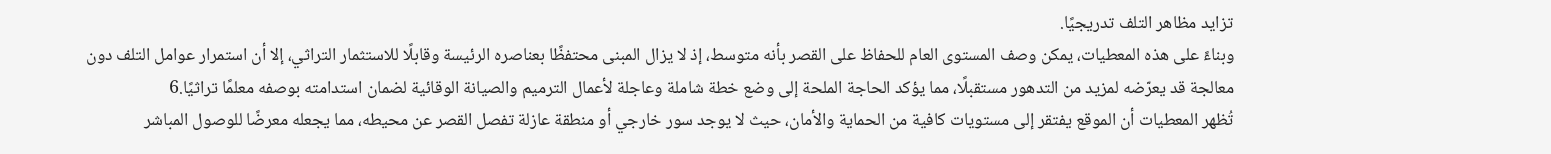تزايد مظاهر التلف تدريجيًا.
وبناءً على هذه المعطيات، يمكن وصف المستوى العام للحفاظ على القصر بأنه متوسط، إذ لا يزال المبنى محتفظًا بعناصره الرئيسة وقابلًا للاستثمار التراثي، إلا أن استمرار عوامل التلف دون معالجة قد يعرّضه لمزيد من التدهور مستقبلًا، مما يؤكد الحاجة الملحة إلى وضع خطة شاملة وعاجلة لأعمال الترميم والصيانة الوقائية لضمان استدامته بوصفه معلمًا تراثيًا.6
تُظهر المعطيات أن الموقع يفتقر إلى مستويات كافية من الحماية والأمان، حيث لا يوجد سور خارجي أو منطقة عازلة تفصل القصر عن محيطه، مما يجعله معرضًا للوصول المباشر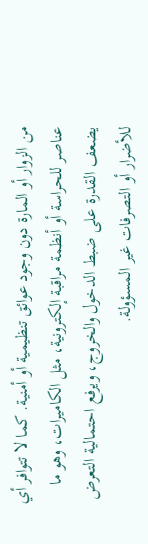من الزوار أو المارة دون وجود عوائق تنظيمية أو أمنية. كما لا تتوافر أي عناصر للحراسة أو أنظمة مراقبة إلكترونية، مثل الكاميرات، وهو ما يضعف القدرة على ضبط الدخول والخروج، ويرفع احتمالية التعرض للأضرار أو التصرفات غير المسؤولة.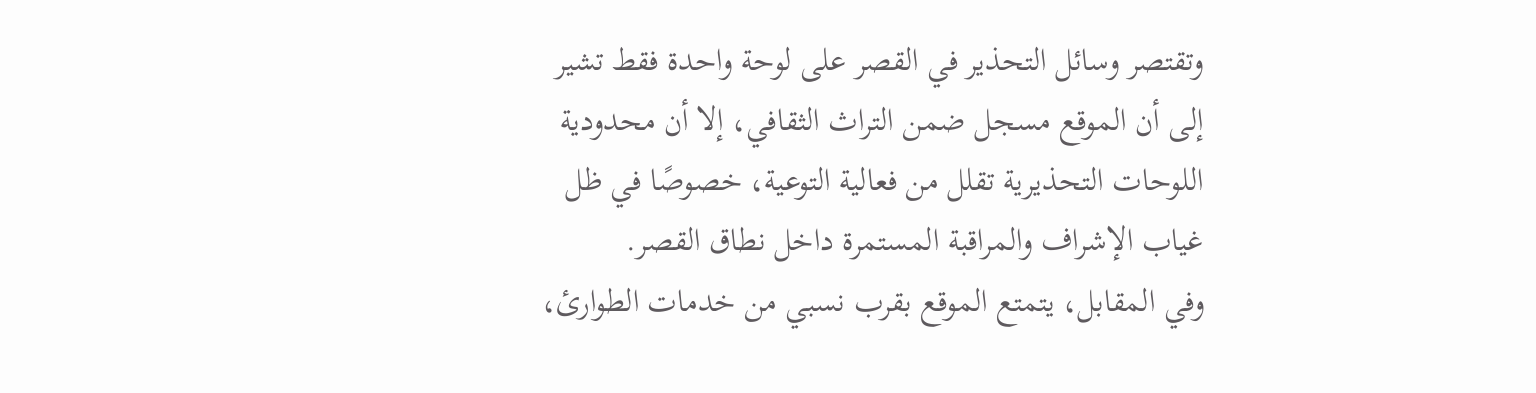وتقتصر وسائل التحذير في القصر على لوحة واحدة فقط تشير إلى أن الموقع مسجل ضمن التراث الثقافي، إلا أن محدودية اللوحات التحذيرية تقلل من فعالية التوعية، خصوصًا في ظل غياب الإشراف والمراقبة المستمرة داخل نطاق القصر.
وفي المقابل، يتمتع الموقع بقرب نسبي من خدمات الطوارئ،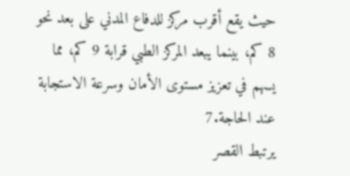حيث يقع أقرب مركز للدفاع المدني على بعد نحو 8 كم، بينما يبعد المركز الطبي قرابة 9 كم، مما يسهم في تعزيز مستوى الأمان وسرعة الاستجابة عند الحاجة.7
يرتبط القصر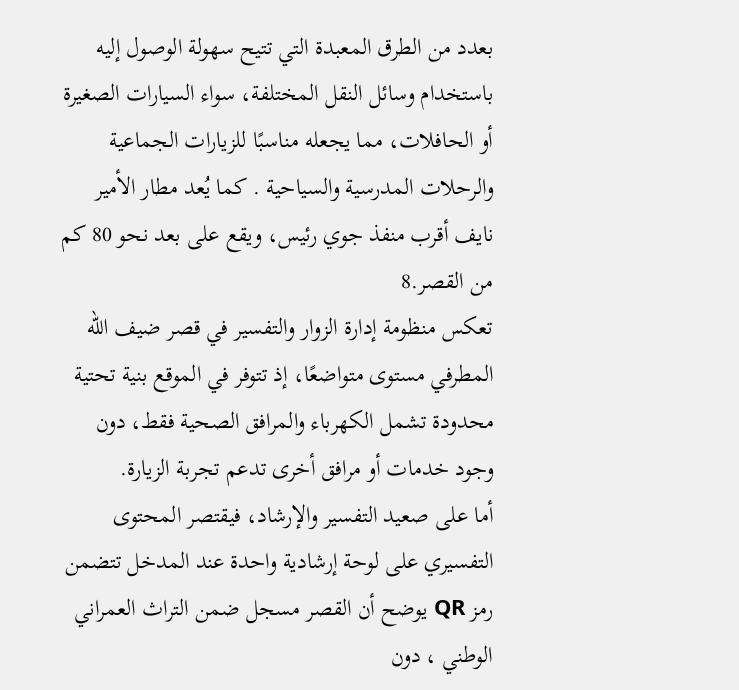بعدد من الطرق المعبدة التي تتيح سهولة الوصول إليه باستخدام وسائل النقل المختلفة، سواء السيارات الصغيرة أو الحافلات، مما يجعله مناسبًا للزيارات الجماعية والرحلات المدرسية والسياحية . كما يُعد مطار الأمير نايف أقرب منفذ جوي رئيس، ويقع على بعد نحو 80 كم من القصر.8
تعكس منظومة إدارة الزوار والتفسير في قصر ضيف الله المطرفي مستوى متواضعًا، إذ تتوفر في الموقع بنية تحتية محدودة تشمل الكهرباء والمرافق الصحية فقط، دون وجود خدمات أو مرافق أخرى تدعم تجربة الزيارة.
أما على صعيد التفسير والإرشاد، فيقتصر المحتوى التفسيري على لوحة إرشادية واحدة عند المدخل تتضمن رمز QR يوضح أن القصر مسجل ضمن التراث العمراني الوطني ، دون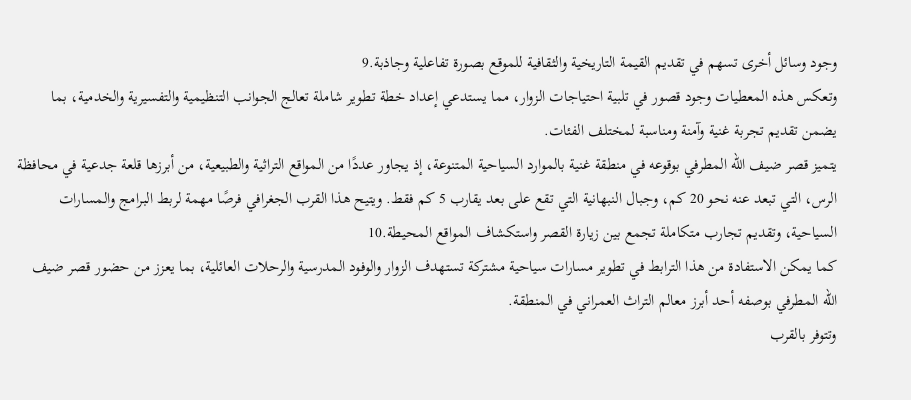وجود وسائل أخرى تسهم في تقديم القيمة التاريخية والثقافية للموقع بصورة تفاعلية وجاذبة.9
وتعكس هذه المعطيات وجود قصور في تلبية احتياجات الزوار، مما يستدعي إعداد خطة تطوير شاملة تعالج الجوانب التنظيمية والتفسيرية والخدمية، بما يضمن تقديم تجربة غنية وآمنة ومناسبة لمختلف الفئات.
يتميز قصر ضيف الله المطرفي بوقوعه في منطقة غنية بالموارد السياحية المتنوعة، إذ يجاور عددًا من المواقع التراثية والطبيعية، من أبرزها قلعة جدعية في محافظة الرس، التي تبعد عنه نحو 20 كم، وجبال النبهانية التي تقع على بعد يقارب 5 كم فقط. ويتيح هذا القرب الجغرافي فرصًا مهمة لربط البرامج والمسارات السياحية، وتقديم تجارب متكاملة تجمع بين زيارة القصر واستكشاف المواقع المحيطة.10
كما يمكن الاستفادة من هذا الترابط في تطوير مسارات سياحية مشتركة تستهدف الزوار والوفود المدرسية والرحلات العائلية، بما يعزز من حضور قصر ضيف الله المطرفي بوصفه أحد أبرز معالم التراث العمراني في المنطقة.
وتتوفر بالقرب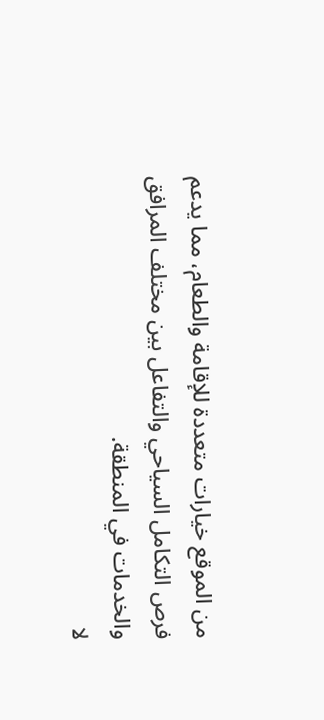من الموقع خيارات متعددة للإقامة والطعام، مما يدعم فرص التكامل السياحي والتفاعل بين مختلف المرافق والخدمات في المنطقة.
لا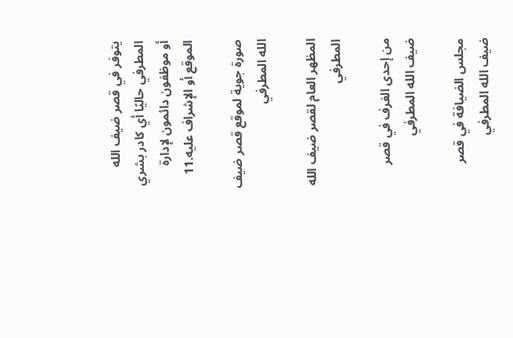يتوفر في قصر ضيف الله المطرفي حاليًا أي كادر بشري أو موظفون دائمون لإدارة الموقع أو الإشراف عليه.11

صورة جوية لموقع قصر ضيف الله المطرفي

المظهر العام لقصر ضيف الله المطرفي

من إحدى الغرف في قصر ضيف الله المطرفي

مجلس الضيافة في قصر ضيف الله المطرفي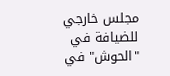مجلس خارجي للضيافة في "الحوش" في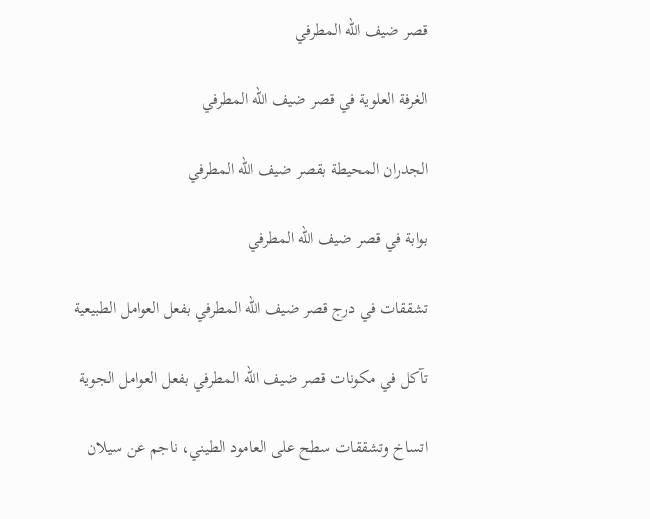قصر ضيف الله المطرفي

الغرفة العلوية في قصر ضيف الله المطرفي

الجدران المحيطة بقصر ضيف الله المطرفي

بوابة في قصر ضيف الله المطرفي

تشققات في درج قصر ضيف الله المطرفي بفعل العوامل الطبيعية

تآكل في مكونات قصر ضيف الله المطرفي بفعل العوامل الجوية

اتساخ وتشققات سطح على العامود الطيني، ناجم عن سيلان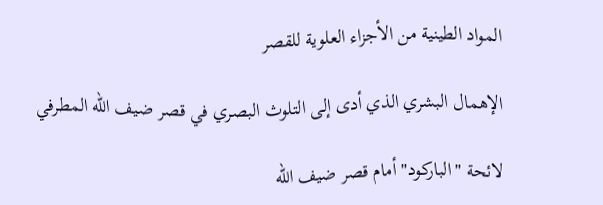المواد الطينية من الأجزاء العلوية للقصر

الإهمال البشري الذي أدى إلى التلوث البصري في قصر ضيف الله المطرفي

لائحة "الباركود" أمام قصر ضيف الله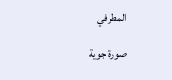المطرفي

صورة جوية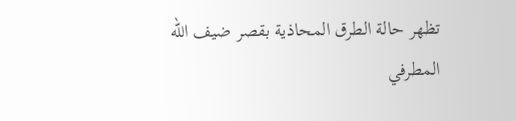تظهر حالة الطرق المحاذية بقصر ضيف الله المطرفي